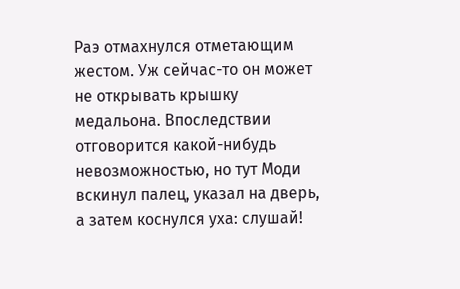Раэ отмахнулся отметающим жестом. Уж сейчас-то он может не открывать крышку медальона. Впоследствии отговорится какой-нибудь невозможностью, но тут Моди вскинул палец, указал на дверь, а затем коснулся уха: слушай!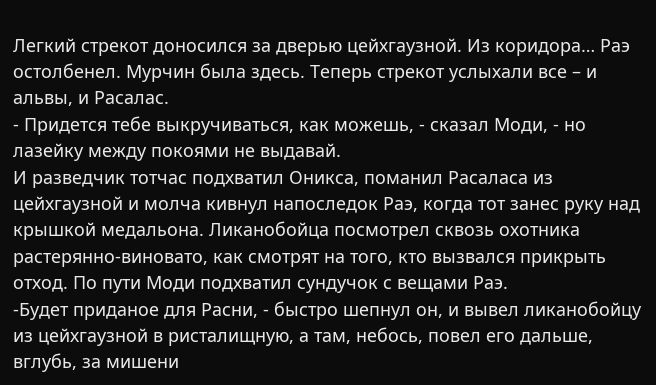Легкий стрекот доносился за дверью цейхгаузной. Из коридора… Раэ остолбенел. Мурчин была здесь. Теперь стрекот услыхали все – и альвы, и Расалас.
- Придется тебе выкручиваться, как можешь, - сказал Моди, - но лазейку между покоями не выдавай.
И разведчик тотчас подхватил Оникса, поманил Расаласа из цейхгаузной и молча кивнул напоследок Раэ, когда тот занес руку над крышкой медальона. Ликанобойца посмотрел сквозь охотника растерянно-виновато, как смотрят на того, кто вызвался прикрыть отход. По пути Моди подхватил сундучок с вещами Раэ.
-Будет приданое для Расни, - быстро шепнул он, и вывел ликанобойцу из цейхгаузной в ристалищную, а там, небось, повел его дальше, вглубь, за мишени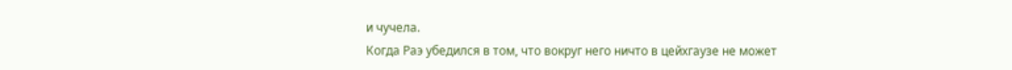и чучела.
Когда Раэ убедился в том, что вокруг него ничто в цейхгаузе не может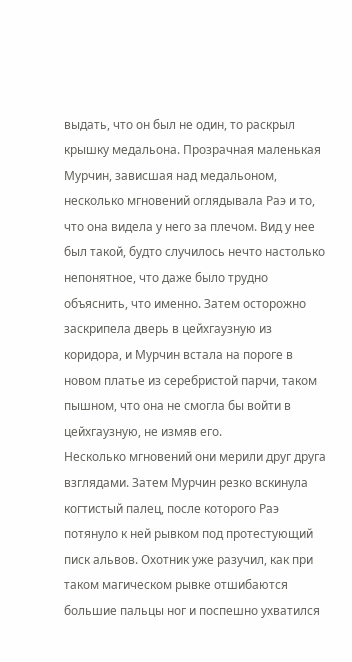выдать, что он был не один, то раскрыл крышку медальона. Прозрачная маленькая Мурчин, зависшая над медальоном, несколько мгновений оглядывала Раэ и то, что она видела у него за плечом. Вид у нее был такой, будто случилось нечто настолько непонятное, что даже было трудно объяснить, что именно. Затем осторожно заскрипела дверь в цейхгаузную из коридора, и Мурчин встала на пороге в новом платье из серебристой парчи, таком пышном, что она не смогла бы войти в цейхгаузную, не измяв его.
Несколько мгновений они мерили друг друга взглядами. Затем Мурчин резко вскинула когтистый палец, после которого Раэ потянуло к ней рывком под протестующий писк альвов. Охотник уже разучил, как при таком магическом рывке отшибаются большие пальцы ног и поспешно ухватился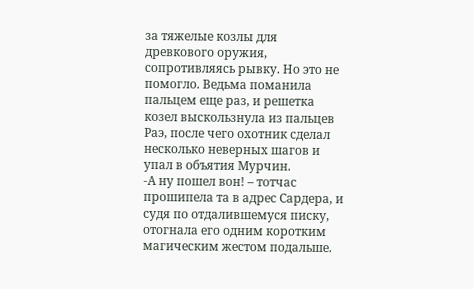за тяжелые козлы для древкового оружия, сопротивляясь рывку. Но это не помогло. Ведьма поманила пальцем еще раз, и решетка козел выскользнула из пальцев Раэ, после чего охотник сделал несколько неверных шагов и упал в объятия Мурчин.
-А ну пошел вон! – тотчас прошипела та в адрес Сардера, и судя по отдалившемуся писку, отогнала его одним коротким магическим жестом подальше.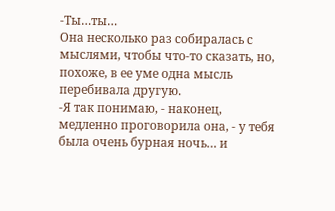-Ты…ты…
Она несколько раз собиралась с мыслями, чтобы что-то сказать, но, похоже, в ее уме одна мысль перебивала другую.
-Я так понимаю, - наконец, медленно проговорила она, - у тебя была очень бурная ночь… и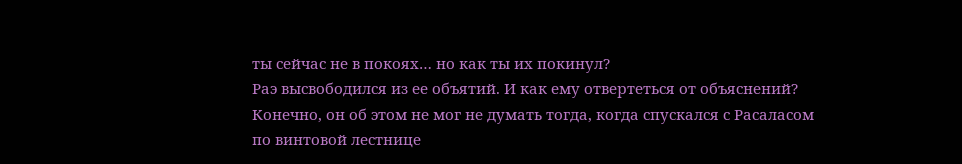ты сейчас не в покоях… но как ты их покинул?
Раэ высвободился из ее объятий. И как ему отвертеться от объяснений? Конечно, он об этом не мог не думать тогда, когда спускался с Расаласом по винтовой лестнице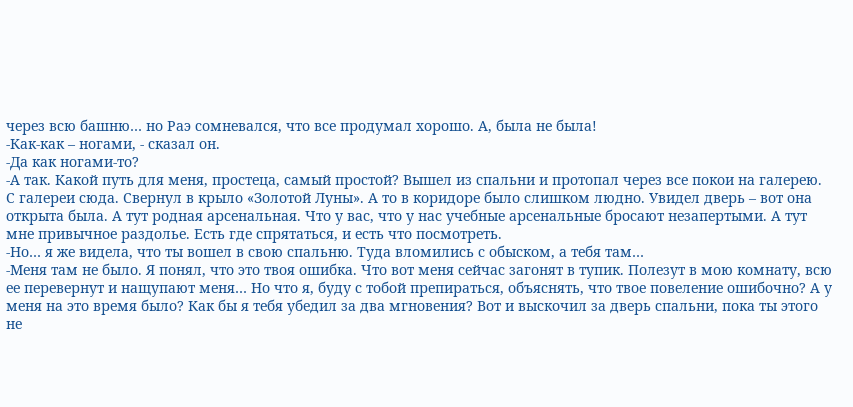через всю башню… но Раэ сомневался, что все продумал хорошо. А, была не была!
-Как-как – ногами, - сказал он.
-Да как ногами-то?
-А так. Какой путь для меня, простеца, самый простой? Вышел из спальни и протопал через все покои на галерею. С галереи сюда. Свернул в крыло «Золотой Луны». А то в коридоре было слишком людно. Увидел дверь – вот она открыта была. А тут родная арсенальная. Что у вас, что у нас учебные арсенальные бросают незапертыми. А тут мне привычное раздолье. Есть где спрятаться, и есть что посмотреть.
-Но… я же видела, что ты вошел в свою спальню. Туда вломились с обыском, а тебя там…
-Меня там не было. Я понял, что это твоя ошибка. Что вот меня сейчас загонят в тупик. Полезут в мою комнату, всю ее перевернут и нащупают меня… Но что я, буду с тобой препираться, объяснять, что твое повеление ошибочно? А у меня на это время было? Как бы я тебя убедил за два мгновения? Вот и выскочил за дверь спальни, пока ты этого не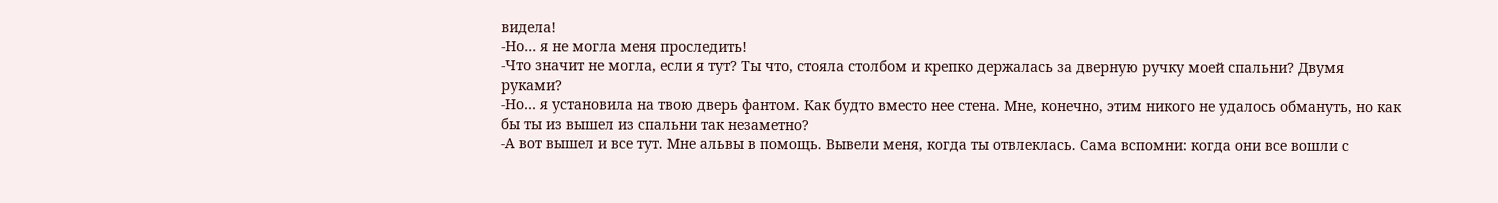видела!
-Но… я не могла меня проследить!
-Что значит не могла, если я тут? Ты что, стояла столбом и крепко держалась за дверную ручку моей спальни? Двумя руками?
-Но… я установила на твою дверь фантом. Как будто вместо нее стена. Мне, конечно, этим никого не удалось обмануть, но как бы ты из вышел из спальни так незаметно?
-А вот вышел и все тут. Мне альвы в помощь. Вывели меня, когда ты отвлеклась. Сама вспомни: когда они все вошли с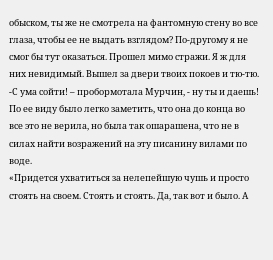обыском, ты же не смотрела на фантомную стену во все глаза, чтобы ее не выдать взглядом? По-другому я не смог бы тут оказаться. Прошел мимо стражи. Я ж для них невидимый. Вышел за двери твоих покоев и тю-тю.
-С ума сойти! – пробормотала Мурчин, - ну ты и даешь!
По ее виду было легко заметить, что она до конца во все это не верила, но была так ошарашена, что не в силах найти возражений на эту писанину вилами по воде.
«Придется ухватиться за нелепейшую чушь и просто стоять на своем. Стоять и стоять. Да, так вот и было. А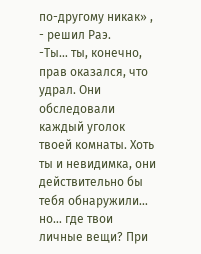по-другому никак» , - решил Раэ.
-Ты… ты, конечно, прав оказался, что удрал. Они обследовали каждый уголок твоей комнаты. Хоть ты и невидимка, они действительно бы тебя обнаружили… но… где твои личные вещи? При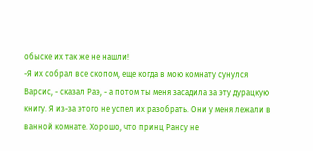обыске их так же не нашли!
-Я их собрал все скопом, еще когда в мою комнату сунулся Варсис, - сказал Раэ, - а потом ты меня засадила за эту дурацкую книгу. Я из-за этого не успел их разобрать. Они у меня лежали в ванной комнате. Хорошо, что принц Рансу не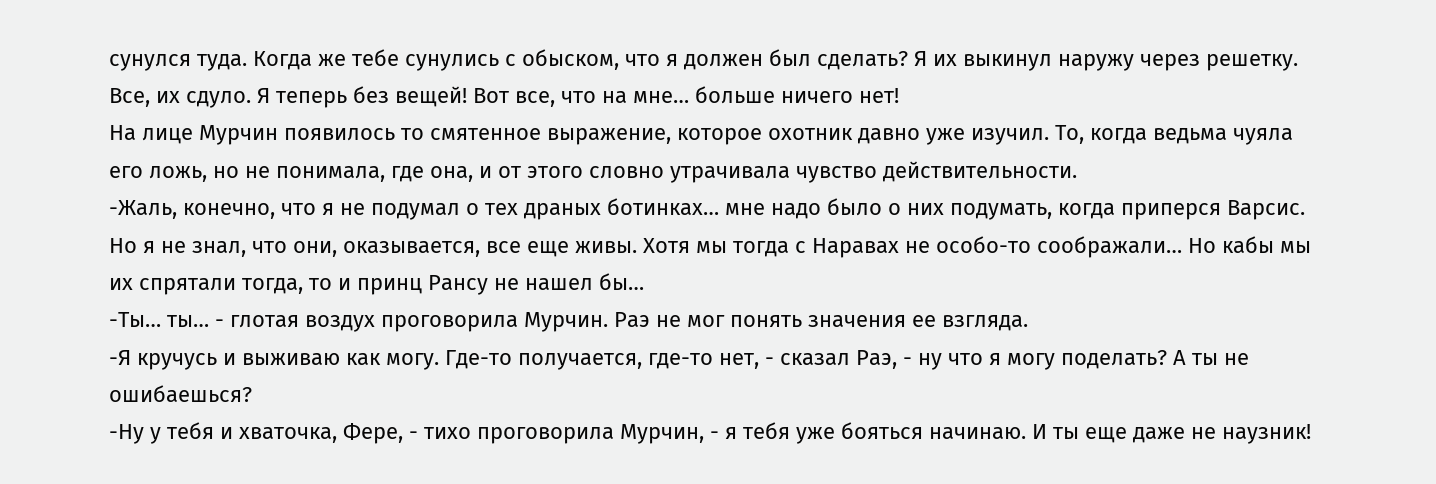сунулся туда. Когда же тебе сунулись с обыском, что я должен был сделать? Я их выкинул наружу через решетку. Все, их сдуло. Я теперь без вещей! Вот все, что на мне… больше ничего нет!
На лице Мурчин появилось то смятенное выражение, которое охотник давно уже изучил. То, когда ведьма чуяла его ложь, но не понимала, где она, и от этого словно утрачивала чувство действительности.
-Жаль, конечно, что я не подумал о тех драных ботинках… мне надо было о них подумать, когда приперся Варсис. Но я не знал, что они, оказывается, все еще живы. Хотя мы тогда с Наравах не особо-то соображали… Но кабы мы их спрятали тогда, то и принц Рансу не нашел бы…
-Ты… ты… - глотая воздух проговорила Мурчин. Раэ не мог понять значения ее взгляда.
-Я кручусь и выживаю как могу. Где-то получается, где-то нет, - сказал Раэ, - ну что я могу поделать? А ты не ошибаешься?
-Ну у тебя и хваточка, Фере, - тихо проговорила Мурчин, - я тебя уже бояться начинаю. И ты еще даже не наузник!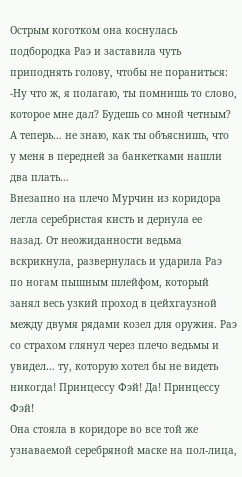Острым коготком она коснулась подбородка Раэ и заставила чуть приподнять голову, чтобы не пораниться:
-Ну что ж, я полагаю, ты помнишь то слово, которое мне дал? Будешь со мной четным? А теперь… не знаю, как ты объяснишь, что у меня в передней за банкетками нашли два плать…
Внезапно на плечо Мурчин из коридора легла серебристая кисть и дернула ее назад. От неожиданности ведьма вскрикнула, развернулась и ударила Раэ по ногам пышным шлейфом, который занял весь узкий проход в цейхгаузной между двумя рядами козел для оружия. Раэ со страхом глянул через плечо ведьмы и увидел… ту, которую хотел бы не видеть никогда! Принцессу Фэй! Да! Принцессу Фэй!
Она стояла в коридоре во все той же узнаваемой серебряной маске на пол-лица,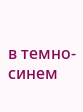в темно-синем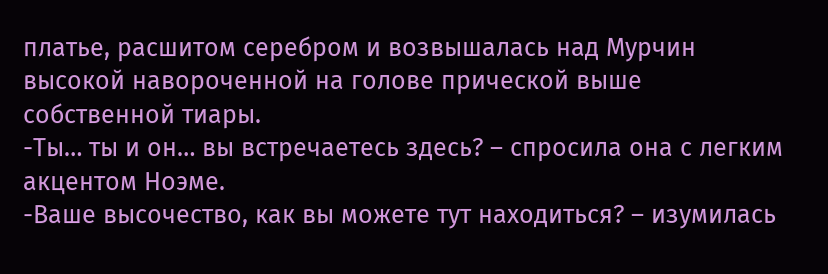платье, расшитом серебром и возвышалась над Мурчин высокой навороченной на голове прической выше собственной тиары.
-Ты… ты и он… вы встречаетесь здесь? – спросила она с легким акцентом Ноэме.
-Ваше высочество, как вы можете тут находиться? – изумилась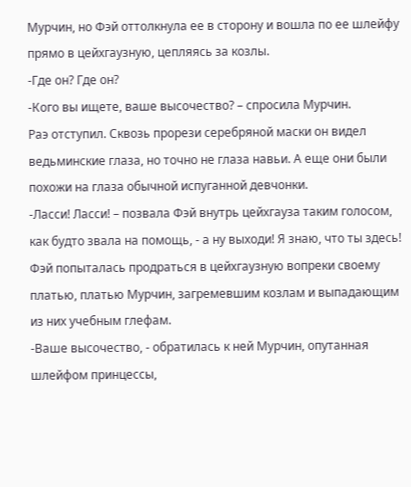Мурчин, но Фэй оттолкнула ее в сторону и вошла по ее шлейфу прямо в цейхгаузную, цепляясь за козлы.
-Где он? Где он?
-Кого вы ищете, ваше высочество? – спросила Мурчин.
Раэ отступил. Сквозь прорези серебряной маски он видел ведьминские глаза, но точно не глаза навьи. А еще они были похожи на глаза обычной испуганной девчонки.
-Ласси! Ласси! – позвала Фэй внутрь цейхгауза таким голосом, как будто звала на помощь, - а ну выходи! Я знаю, что ты здесь!
Фэй попыталась продраться в цейхгаузную вопреки своему платью, платью Мурчин, загремевшим козлам и выпадающим из них учебным глефам.
-Ваше высочество, - обратилась к ней Мурчин, опутанная шлейфом принцессы,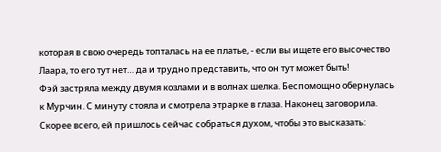которая в свою очередь топталась на ее платье, - если вы ищете его высочество Лаара, то его тут нет… да и трудно представить, что он тут может быть!
Фэй застряла между двумя козлами и в волнах шелка. Беспомощно обернулась к Мурчин. С минуту стояла и смотрела этрарке в глаза. Наконец заговорила. Скорее всего, ей пришлось сейчас собраться духом, чтобы это высказать: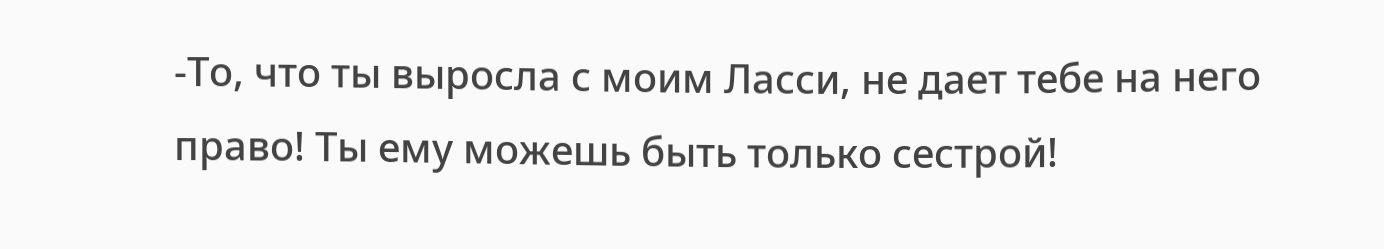-То, что ты выросла с моим Ласси, не дает тебе на него право! Ты ему можешь быть только сестрой!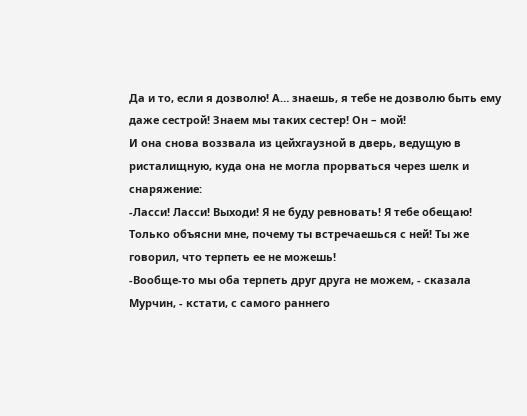Да и то, если я дозволю! А… знаешь, я тебе не дозволю быть ему даже сестрой! Знаем мы таких сестер! Он – мой!
И она снова воззвала из цейхгаузной в дверь, ведущую в ристалищную, куда она не могла прорваться через шелк и снаряжение:
-Ласси! Ласси! Выходи! Я не буду ревновать! Я тебе обещаю! Только объясни мне, почему ты встречаешься с ней! Ты же говорил, что терпеть ее не можешь!
-Вообще-то мы оба терпеть друг друга не можем, - сказала Мурчин, - кстати, с самого раннего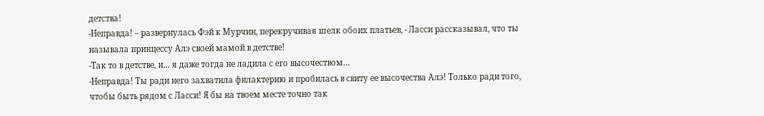детства!
-Неправда! – развернулась Фэй к Мурчин, перекручивая шелк обоих платьев, - Ласси рассказывал, что ты называла принцессу Алэ своей мамой в детстве!
-Так то в детстве, и… я даже тогда не ладила с его высочеством…
-Неправда! Ты ради него захватила филактерию и пробилась в свиту ее высочества Алэ! Только ради того, чтобы быть рядом с Ласси! Я бы на твоем месте точно так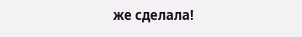же сделала!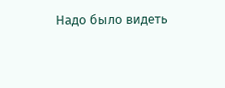Надо было видеть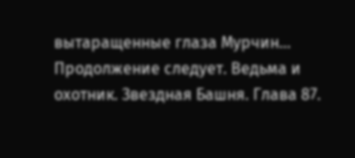вытаращенные глаза Мурчин…
Продолжение следует. Ведьма и охотник. Звездная Башня. Глава 87.